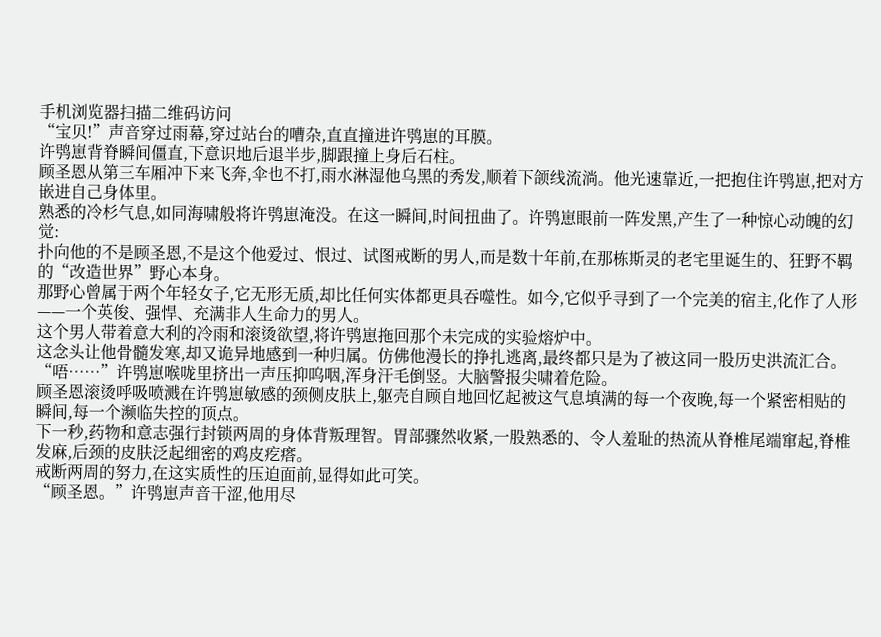手机浏览器扫描二维码访问
“宝贝!”声音穿过雨幕,穿过站台的嘈杂,直直撞进许鸮崽的耳膜。
许鸮崽背脊瞬间僵直,下意识地后退半步,脚跟撞上身后石柱。
顾圣恩从第三车厢冲下来飞奔,伞也不打,雨水淋湿他乌黑的秀发,顺着下颌线流淌。他光速靠近,一把抱住许鸮崽,把对方嵌进自己身体里。
熟悉的冷杉气息,如同海啸般将许鸮崽淹没。在这一瞬间,时间扭曲了。许鸮崽眼前一阵发黑,产生了一种惊心动魄的幻觉:
扑向他的不是顾圣恩,不是这个他爱过、恨过、试图戒断的男人,而是数十年前,在那栋斯灵的老宅里诞生的、狂野不羁的“改造世界”野心本身。
那野心曾属于两个年轻女子,它无形无质,却比任何实体都更具吞噬性。如今,它似乎寻到了一个完美的宿主,化作了人形——一个英俊、强悍、充满非人生命力的男人。
这个男人带着意大利的冷雨和滚烫欲望,将许鸮崽拖回那个未完成的实验熔炉中。
这念头让他骨髓发寒,却又诡异地感到一种归属。仿佛他漫长的挣扎逃离,最终都只是为了被这同一股历史洪流汇合。
“唔……”许鸮崽喉咙里挤出一声压抑呜咽,浑身汗毛倒竖。大脑警报尖啸着危险。
顾圣恩滚烫呼吸喷溅在许鸮崽敏感的颈侧皮肤上,躯壳自顾自地回忆起被这气息填满的每一个夜晚,每一个紧密相贴的瞬间,每一个濒临失控的顶点。
下一秒,药物和意志强行封锁两周的身体背叛理智。胃部骤然收紧,一股熟悉的、令人羞耻的热流从脊椎尾端窜起,脊椎发麻,后颈的皮肤泛起细密的鸡皮疙瘩。
戒断两周的努力,在这实质性的压迫面前,显得如此可笑。
“顾圣恩。”许鸮崽声音干涩,他用尽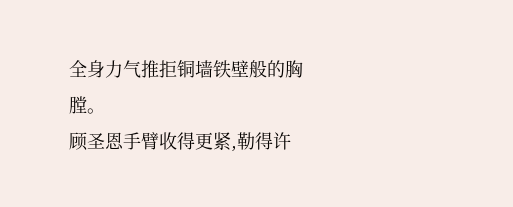全身力气推拒铜墙铁壁般的胸膛。
顾圣恩手臂收得更紧,勒得许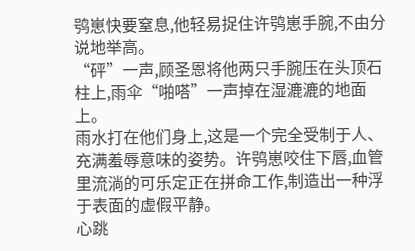鸮崽快要窒息,他轻易捉住许鸮崽手腕,不由分说地举高。
“砰”一声,顾圣恩将他两只手腕压在头顶石柱上,雨伞“啪嗒”一声掉在湿漉漉的地面上。
雨水打在他们身上,这是一个完全受制于人、充满羞辱意味的姿势。许鸮崽咬住下唇,血管里流淌的可乐定正在拼命工作,制造出一种浮于表面的虚假平静。
心跳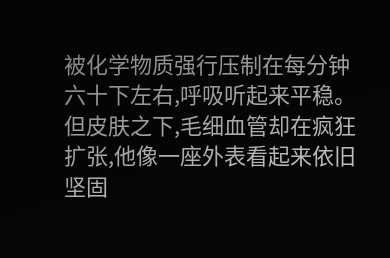被化学物质强行压制在每分钟六十下左右,呼吸听起来平稳。但皮肤之下,毛细血管却在疯狂扩张,他像一座外表看起来依旧坚固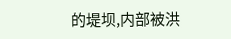的堤坝,内部被洪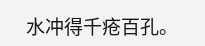水冲得千疮百孔。